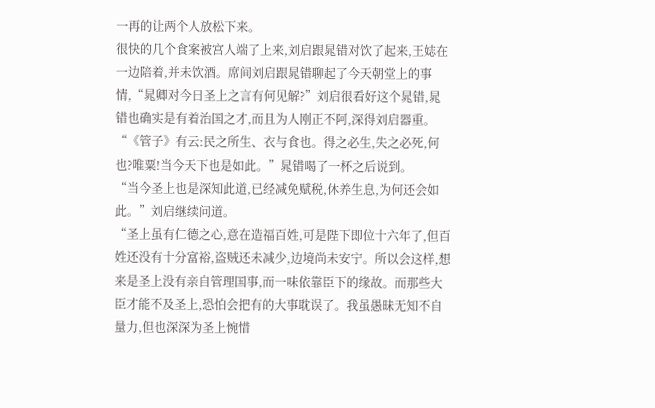一再的让两个人放松下来。
很快的几个食案被宫人端了上来,刘启跟晁错对饮了起来,王娡在一边陪着,并未饮酒。席间刘启跟晁错聊起了今天朝堂上的事情,“晁卿对今日圣上之言有何见解?”刘启很看好这个晁错,晁错也确实是有着治国之才,而且为人刚正不阿,深得刘启器重。
“《管子》有云:民之所生、衣与食也。得之必生,失之必死,何也?唯粟!当今天下也是如此。”晁错喝了一杯之后说到。
“当今圣上也是深知此道,已经减免赋税,休养生息,为何还会如此。”刘启继续问道。
“圣上虽有仁德之心,意在造福百姓,可是陛下即位十六年了,但百姓还没有十分富裕,盗贼还未减少,边境尚未安宁。所以会这样,想来是圣上没有亲自管理国事,而一味依靠臣下的缘故。而那些大臣才能不及圣上,恐怕会把有的大事耽误了。我虽愚昧无知不自量力,但也深深为圣上惋惜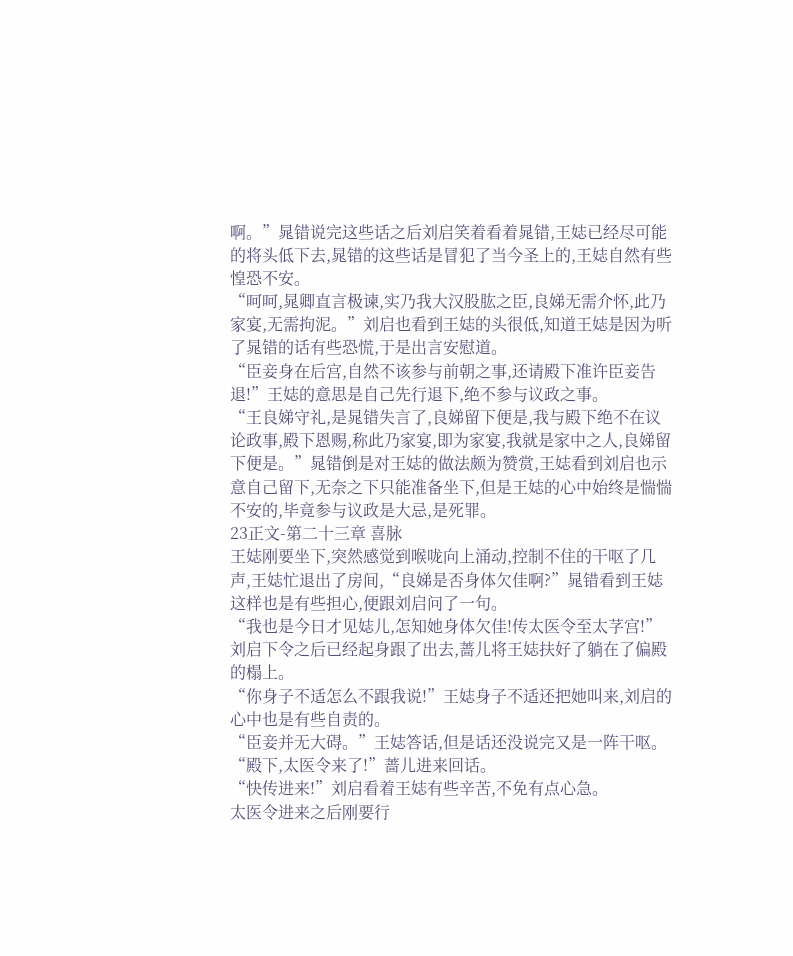啊。”晁错说完这些话之后刘启笑着看着晁错,王娡已经尽可能的将头低下去,晁错的这些话是冒犯了当今圣上的,王娡自然有些惶恐不安。
“呵呵,晁卿直言极谏,实乃我大汉股肱之臣,良娣无需介怀,此乃家宴,无需拘泥。”刘启也看到王娡的头很低,知道王娡是因为听了晁错的话有些恐慌,于是出言安慰道。
“臣妾身在后宫,自然不该参与前朝之事,还请殿下准许臣妾告退!”王娡的意思是自己先行退下,绝不参与议政之事。
“王良娣守礼,是晁错失言了,良娣留下便是,我与殿下绝不在议论政事,殿下恩赐,称此乃家宴,即为家宴,我就是家中之人,良娣留下便是。”晁错倒是对王娡的做法颇为赞赏,王娡看到刘启也示意自己留下,无奈之下只能准备坐下,但是王娡的心中始终是惴惴不安的,毕竟参与议政是大忌,是死罪。
23正文-第二十三章 喜脉
王娡刚要坐下,突然感觉到喉咙向上涌动,控制不住的干呕了几声,王娡忙退出了房间,“良娣是否身体欠佳啊?”晁错看到王娡这样也是有些担心,便跟刘启问了一句。
“我也是今日才见娡儿,怎知她身体欠佳!传太医令至太芓宫!”刘启下令之后已经起身跟了出去,蔷儿将王娡扶好了躺在了偏殿的榻上。
“你身子不适怎么不跟我说!”王娡身子不适还把她叫来,刘启的心中也是有些自责的。
“臣妾并无大碍。”王娡答话,但是话还没说完又是一阵干呕。
“殿下,太医令来了!”蔷儿进来回话。
“快传进来!”刘启看着王娡有些辛苦,不免有点心急。
太医令进来之后刚要行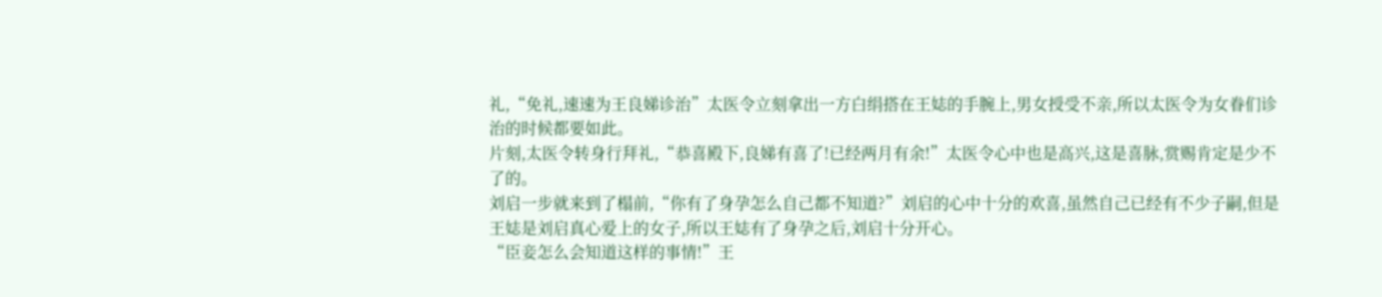礼,“免礼,速速为王良娣诊治”太医令立刻拿出一方白绢搭在王娡的手腕上,男女授受不亲,所以太医令为女眷们诊治的时候都要如此。
片刻,太医令转身行拜礼,“恭喜殿下,良娣有喜了!已经两月有余!”太医令心中也是高兴,这是喜脉,赏赐肯定是少不了的。
刘启一步就来到了榻前,“你有了身孕怎么自己都不知道?”刘启的心中十分的欢喜,虽然自己已经有不少子嗣,但是王娡是刘启真心爱上的女子,所以王娡有了身孕之后,刘启十分开心。
“臣妾怎么会知道这样的事情!”王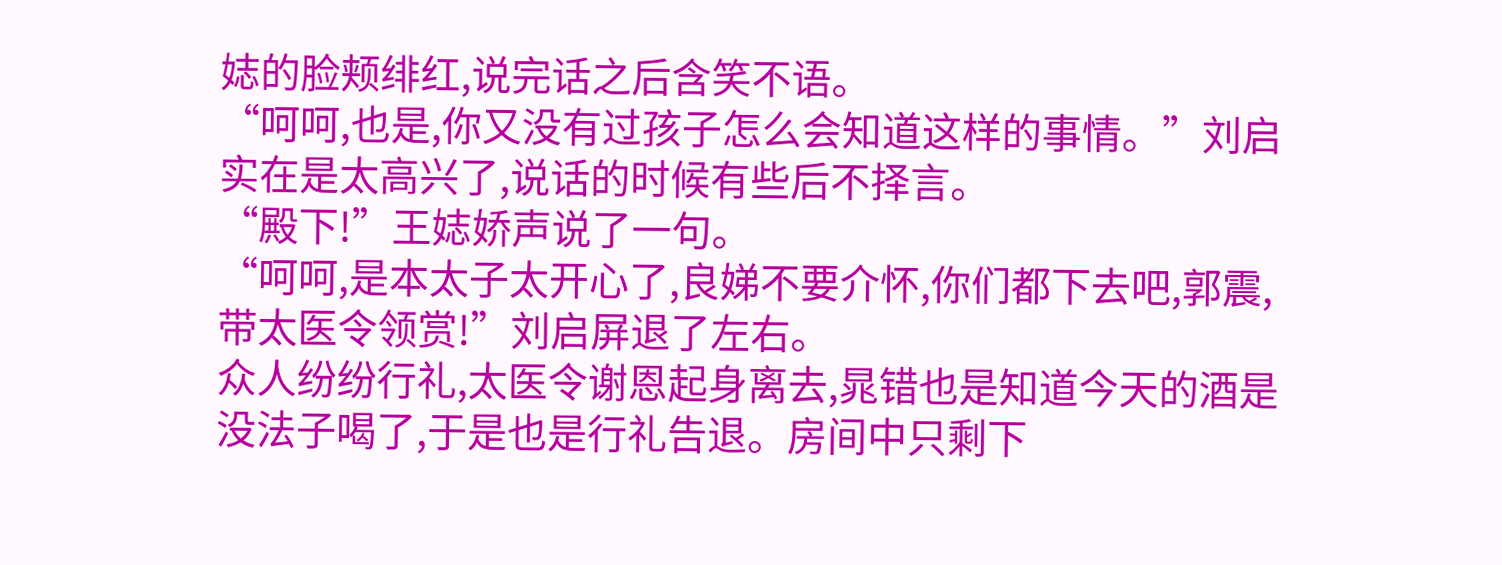娡的脸颊绯红,说完话之后含笑不语。
“呵呵,也是,你又没有过孩子怎么会知道这样的事情。”刘启实在是太高兴了,说话的时候有些后不择言。
“殿下!”王娡娇声说了一句。
“呵呵,是本太子太开心了,良娣不要介怀,你们都下去吧,郭震,带太医令领赏!”刘启屏退了左右。
众人纷纷行礼,太医令谢恩起身离去,晁错也是知道今天的酒是没法子喝了,于是也是行礼告退。房间中只剩下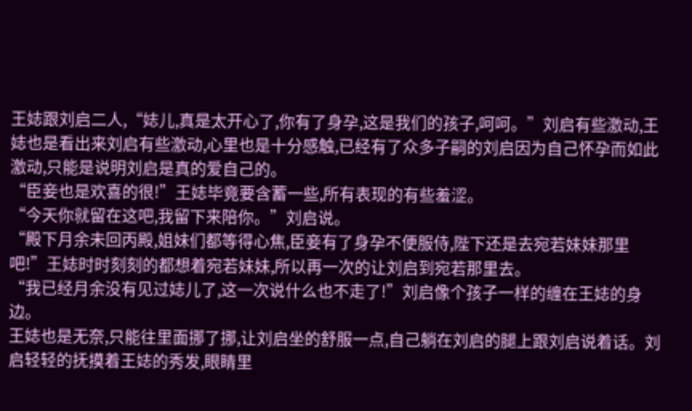王娡跟刘启二人,“娡儿,真是太开心了,你有了身孕,这是我们的孩子,呵呵。”刘启有些激动,王娡也是看出来刘启有些激动,心里也是十分感触,已经有了众多子嗣的刘启因为自己怀孕而如此激动,只能是说明刘启是真的爱自己的。
“臣妾也是欢喜的很!”王娡毕竟要含蓄一些,所有表现的有些羞涩。
“今天你就留在这吧,我留下来陪你。”刘启说。
“殿下月余未回丙殿,姐妹们都等得心焦,臣妾有了身孕不便服侍,陛下还是去宛若妹妹那里吧!”王娡时时刻刻的都想着宛若妹妹,所以再一次的让刘启到宛若那里去。
“我已经月余没有见过娡儿了,这一次说什么也不走了!”刘启像个孩子一样的缠在王娡的身边。
王娡也是无奈,只能往里面挪了挪,让刘启坐的舒服一点,自己躺在刘启的腿上跟刘启说着话。刘启轻轻的抚摸着王娡的秀发,眼睛里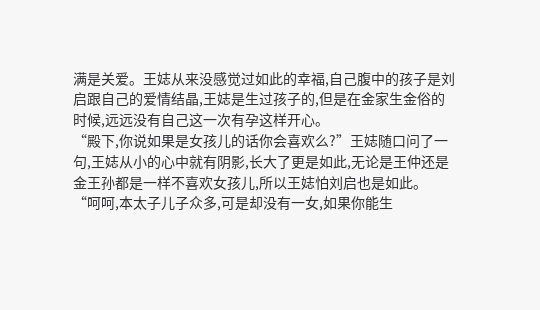满是关爱。王娡从来没感觉过如此的幸福,自己腹中的孩子是刘启跟自己的爱情结晶,王娡是生过孩子的,但是在金家生金俗的时候,远远没有自己这一次有孕这样开心。
“殿下,你说如果是女孩儿的话你会喜欢么?”王娡随口问了一句,王娡从小的心中就有阴影,长大了更是如此,无论是王仲还是金王孙都是一样不喜欢女孩儿,所以王娡怕刘启也是如此。
“呵呵,本太子儿子众多,可是却没有一女,如果你能生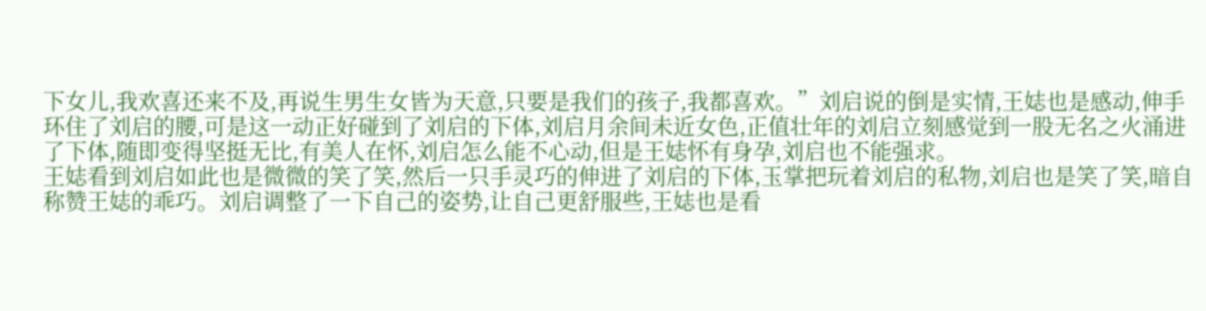下女儿,我欢喜还来不及,再说生男生女皆为天意,只要是我们的孩子,我都喜欢。”刘启说的倒是实情,王娡也是感动,伸手环住了刘启的腰,可是这一动正好碰到了刘启的下体,刘启月余间未近女色,正值壮年的刘启立刻感觉到一股无名之火涌进了下体,随即变得坚挺无比,有美人在怀,刘启怎么能不心动,但是王娡怀有身孕,刘启也不能强求。
王娡看到刘启如此也是微微的笑了笑,然后一只手灵巧的伸进了刘启的下体,玉掌把玩着刘启的私物,刘启也是笑了笑,暗自称赞王娡的乖巧。刘启调整了一下自己的姿势,让自己更舒服些,王娡也是看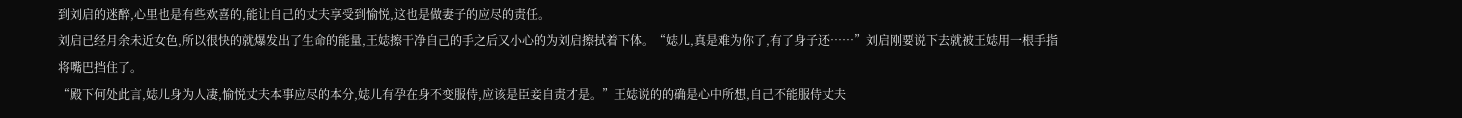到刘启的迷醉,心里也是有些欢喜的,能让自己的丈夫享受到愉悦,这也是做妻子的应尽的责任。
刘启已经月余未近女色,所以很快的就爆发出了生命的能量,王娡擦干净自己的手之后又小心的为刘启擦拭着下体。“娡儿,真是难为你了,有了身子还……”刘启刚要说下去就被王娡用一根手指将嘴巴挡住了。
“殿下何处此言,娡儿身为人凄,愉悦丈夫本事应尽的本分,娡儿有孕在身不变服侍,应该是臣妾自责才是。”王娡说的的确是心中所想,自己不能服侍丈夫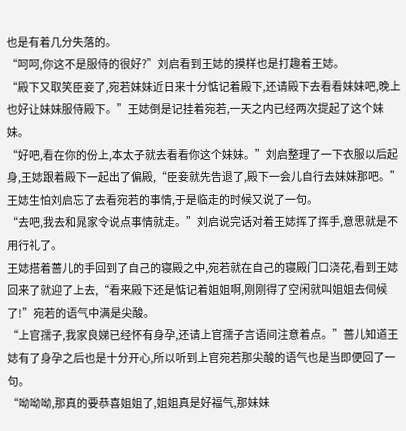也是有着几分失落的。
“呵呵,你这不是服侍的很好?”刘启看到王娡的摸样也是打趣着王娡。
“殿下又取笑臣妾了,宛若妹妹近日来十分惦记着殿下,还请殿下去看看妹妹吧,晚上也好让妹妹服侍殿下。”王娡倒是记挂着宛若,一天之内已经两次提起了这个妹妹。
“好吧,看在你的份上,本太子就去看看你这个妹妹。”刘启整理了一下衣服以后起身,王娡跟着殿下一起出了偏殿,“臣妾就先告退了,殿下一会儿自行去妹妹那吧。”王娡生怕刘启忘了去看宛若的事情,于是临走的时候又说了一句。
“去吧,我去和晁家令说点事情就走。”刘启说完话对着王娡挥了挥手,意思就是不用行礼了。
王娡搭着蔷儿的手回到了自己的寝殿之中,宛若就在自己的寝殿门口浇花,看到王娡回来了就迎了上去,“看来殿下还是惦记着姐姐啊,刚刚得了空闲就叫姐姐去伺候了!”宛若的语气中满是尖酸。
“上官孺子,我家良娣已经怀有身孕,还请上官孺子言语间注意着点。”蔷儿知道王娡有了身孕之后也是十分开心,所以听到上官宛若那尖酸的语气也是当即便回了一句。
“呦呦呦,那真的要恭喜姐姐了,姐姐真是好福气,那妹妹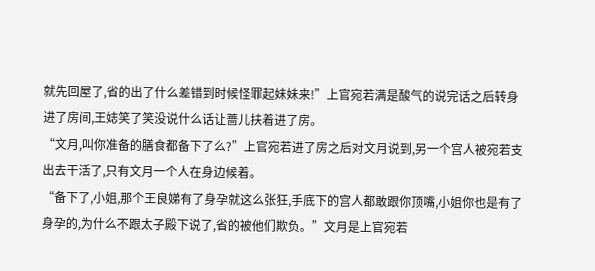就先回屋了,省的出了什么差错到时候怪罪起妹妹来!”上官宛若满是酸气的说完话之后转身进了房间,王娡笑了笑没说什么话让蔷儿扶着进了房。
“文月,叫你准备的膳食都备下了么?”上官宛若进了房之后对文月说到,另一个宫人被宛若支出去干活了,只有文月一个人在身边候着。
“备下了,小姐,那个王良娣有了身孕就这么张狂,手底下的宫人都敢跟你顶嘴,小姐你也是有了身孕的,为什么不跟太子殿下说了,省的被他们欺负。”文月是上官宛若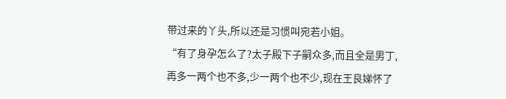带过来的丫头,所以还是习惯叫宛若小姐。
“有了身孕怎么了?太子殿下子嗣众多,而且全是男丁,再多一两个也不多,少一两个也不少,现在王良娣怀了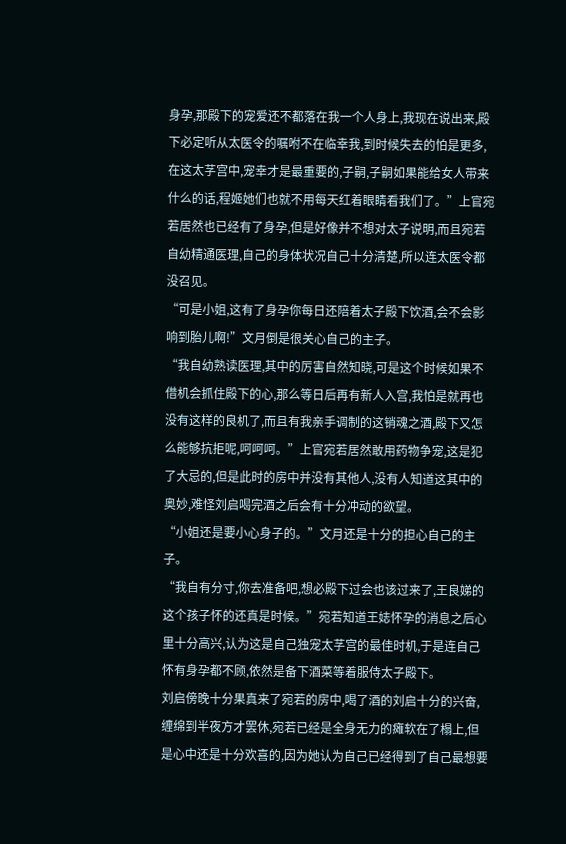身孕,那殿下的宠爱还不都落在我一个人身上,我现在说出来,殿下必定听从太医令的嘱咐不在临幸我,到时候失去的怕是更多,在这太芓宫中,宠幸才是最重要的,子嗣,子嗣如果能给女人带来什么的话,程姬她们也就不用每天红着眼睛看我们了。”上官宛若居然也已经有了身孕,但是好像并不想对太子说明,而且宛若自幼精通医理,自己的身体状况自己十分清楚,所以连太医令都没召见。
“可是小姐,这有了身孕你每日还陪着太子殿下饮酒,会不会影响到胎儿啊!”文月倒是很关心自己的主子。
“我自幼熟读医理,其中的厉害自然知晓,可是这个时候如果不借机会抓住殿下的心,那么等日后再有新人入宫,我怕是就再也没有这样的良机了,而且有我亲手调制的这销魂之酒,殿下又怎么能够抗拒呢,呵呵呵。”上官宛若居然敢用药物争宠,这是犯了大忌的,但是此时的房中并没有其他人,没有人知道这其中的奥妙,难怪刘启喝完酒之后会有十分冲动的欲望。
“小姐还是要小心身子的。”文月还是十分的担心自己的主子。
“我自有分寸,你去准备吧,想必殿下过会也该过来了,王良娣的这个孩子怀的还真是时候。”宛若知道王娡怀孕的消息之后心里十分高兴,认为这是自己独宠太芓宫的最佳时机,于是连自己怀有身孕都不顾,依然是备下酒菜等着服侍太子殿下。
刘启傍晚十分果真来了宛若的房中,喝了酒的刘启十分的兴奋,缠绵到半夜方才罢休,宛若已经是全身无力的瘫软在了榻上,但是心中还是十分欢喜的,因为她认为自己已经得到了自己最想要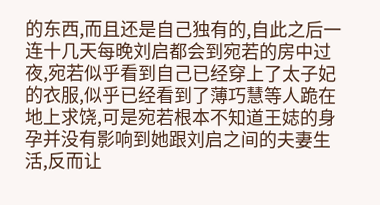的东西,而且还是自己独有的,自此之后一连十几天每晚刘启都会到宛若的房中过夜,宛若似乎看到自己已经穿上了太子妃的衣服,似乎已经看到了薄巧慧等人跪在地上求饶,可是宛若根本不知道王娡的身孕并没有影响到她跟刘启之间的夫妻生活,反而让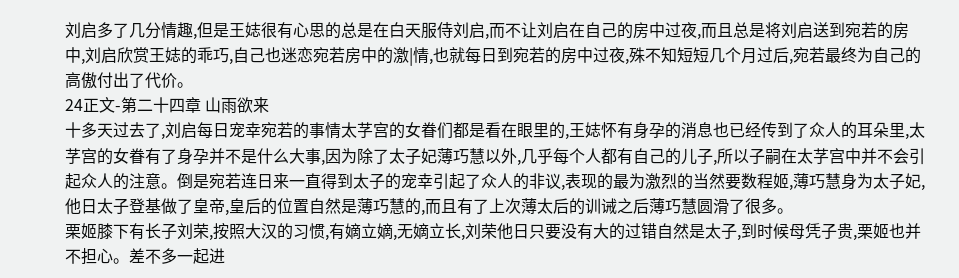刘启多了几分情趣,但是王娡很有心思的总是在白天服侍刘启,而不让刘启在自己的房中过夜,而且总是将刘启送到宛若的房中,刘启欣赏王娡的乖巧,自己也迷恋宛若房中的激|情,也就每日到宛若的房中过夜,殊不知短短几个月过后,宛若最终为自己的高傲付出了代价。
24正文-第二十四章 山雨欲来
十多天过去了,刘启每日宠幸宛若的事情太芓宫的女眷们都是看在眼里的,王娡怀有身孕的消息也已经传到了众人的耳朵里,太芓宫的女眷有了身孕并不是什么大事,因为除了太子妃薄巧慧以外,几乎每个人都有自己的儿子,所以子嗣在太芓宫中并不会引起众人的注意。倒是宛若连日来一直得到太子的宠幸引起了众人的非议,表现的最为激烈的当然要数程姬,薄巧慧身为太子妃,他日太子登基做了皇帝,皇后的位置自然是薄巧慧的,而且有了上次薄太后的训诫之后薄巧慧圆滑了很多。
栗姬膝下有长子刘荣,按照大汉的习惯,有嫡立嫡,无嫡立长,刘荣他日只要没有大的过错自然是太子,到时候母凭子贵,栗姬也并不担心。差不多一起进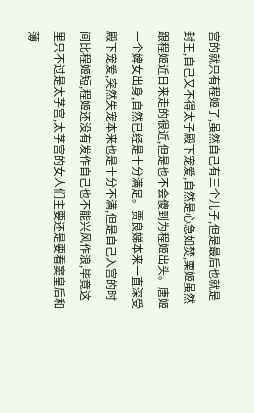宫的就只有程姬了,虽然自己有三个儿子,但是最后也就是封王,自己又不得太子殿下宠爱,自然是心急如焚,栗姬虽然跟程姬近日来走的很近,但是也不会傻到为程姬出头。唐姬一个婢女出身,自然已经是十分满足。贾良娣本来一直深受殿下宠爱,突然失宠本来也是十分不满,但是自己入宫的时间比程姬短,程姬还没有发作自己也不能兴风作浪,毕竟这里只不过是太芓宫,太芓宫的女人们主要还是要看窦皇后和薄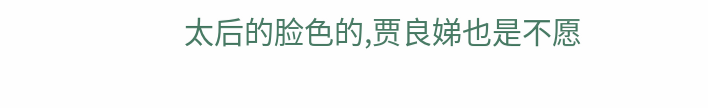太后的脸色的,贾良娣也是不愿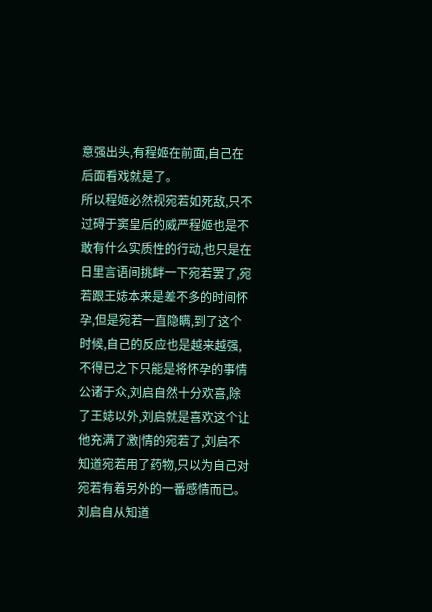意强出头,有程姬在前面,自己在后面看戏就是了。
所以程姬必然视宛若如死敌,只不过碍于窦皇后的威严程姬也是不敢有什么实质性的行动,也只是在日里言语间挑衅一下宛若罢了,宛若跟王娡本来是差不多的时间怀孕,但是宛若一直隐瞒,到了这个时候,自己的反应也是越来越强,不得已之下只能是将怀孕的事情公诸于众,刘启自然十分欢喜,除了王娡以外,刘启就是喜欢这个让他充满了激|情的宛若了,刘启不知道宛若用了药物,只以为自己对宛若有着另外的一番感情而已。
刘启自从知道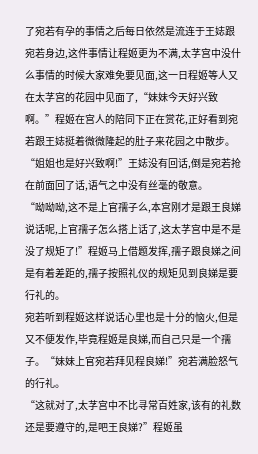了宛若有孕的事情之后每日依然是流连于王娡跟宛若身边,这件事情让程姬更为不满,太芓宫中没什么事情的时候大家难免要见面,这一日程姬等人又在太芓宫的花园中见面了,“妹妹今天好兴致啊。”程姬在宫人的陪同下正在赏花,正好看到宛若跟王娡挺着微微隆起的肚子来花园之中散步。
“姐姐也是好兴致啊!”王娡没有回话,倒是宛若抢在前面回了话,语气之中没有丝毫的敬意。
“呦呦呦,这不是上官孺子么,本宫刚才是跟王良娣说话呢,上官孺子怎么搭上话了,这太芓宫中是不是没了规矩了!”程姬马上借题发挥,孺子跟良娣之间是有着差距的,孺子按照礼仪的规矩见到良娣是要行礼的。
宛若听到程姬这样说话心里也是十分的恼火,但是又不便发作,毕竟程姬是良娣,而自己只是一个孺子。“妹妹上官宛若拜见程良娣!”宛若满脸怒气的行礼。
“这就对了,太芓宫中不比寻常百姓家,该有的礼数还是要遵守的,是吧王良娣?”程姬虽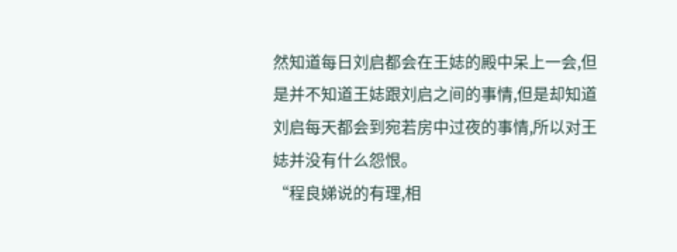然知道每日刘启都会在王娡的殿中呆上一会,但是并不知道王娡跟刘启之间的事情,但是却知道刘启每天都会到宛若房中过夜的事情,所以对王娡并没有什么怨恨。
“程良娣说的有理,相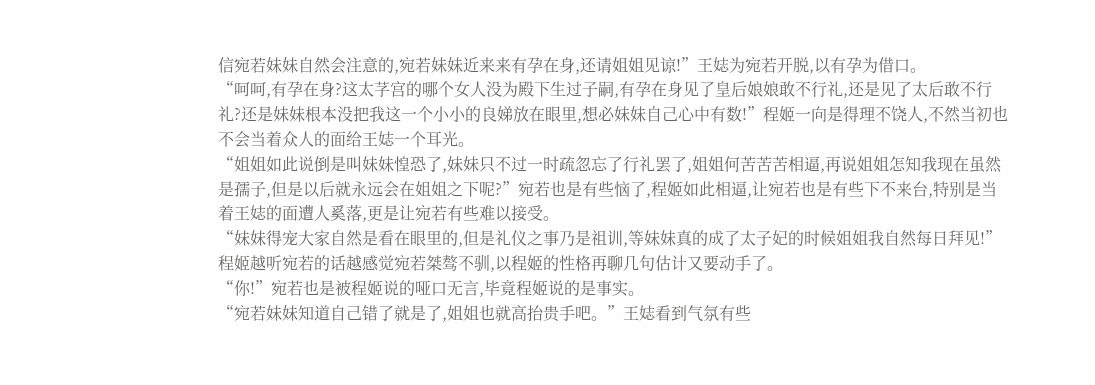信宛若妹妹自然会注意的,宛若妹妹近来来有孕在身,还请姐姐见谅!”王娡为宛若开脱,以有孕为借口。
“呵呵,有孕在身?这太芓宫的哪个女人没为殿下生过子嗣,有孕在身见了皇后娘娘敢不行礼,还是见了太后敢不行礼?还是妹妹根本没把我这一个小小的良娣放在眼里,想必妹妹自己心中有数!”程姬一向是得理不饶人,不然当初也不会当着众人的面给王娡一个耳光。
“姐姐如此说倒是叫妹妹惶恐了,妹妹只不过一时疏忽忘了行礼罢了,姐姐何苦苦苦相逼,再说姐姐怎知我现在虽然是孺子,但是以后就永远会在姐姐之下呢?”宛若也是有些恼了,程姬如此相逼,让宛若也是有些下不来台,特别是当着王娡的面遭人奚落,更是让宛若有些难以接受。
“妹妹得宠大家自然是看在眼里的,但是礼仪之事乃是祖训,等妹妹真的成了太子妃的时候姐姐我自然每日拜见!”程姬越听宛若的话越感觉宛若桀骜不驯,以程姬的性格再聊几句估计又要动手了。
“你!”宛若也是被程姬说的哑口无言,毕竟程姬说的是事实。
“宛若妹妹知道自己错了就是了,姐姐也就高抬贵手吧。”王娡看到气氛有些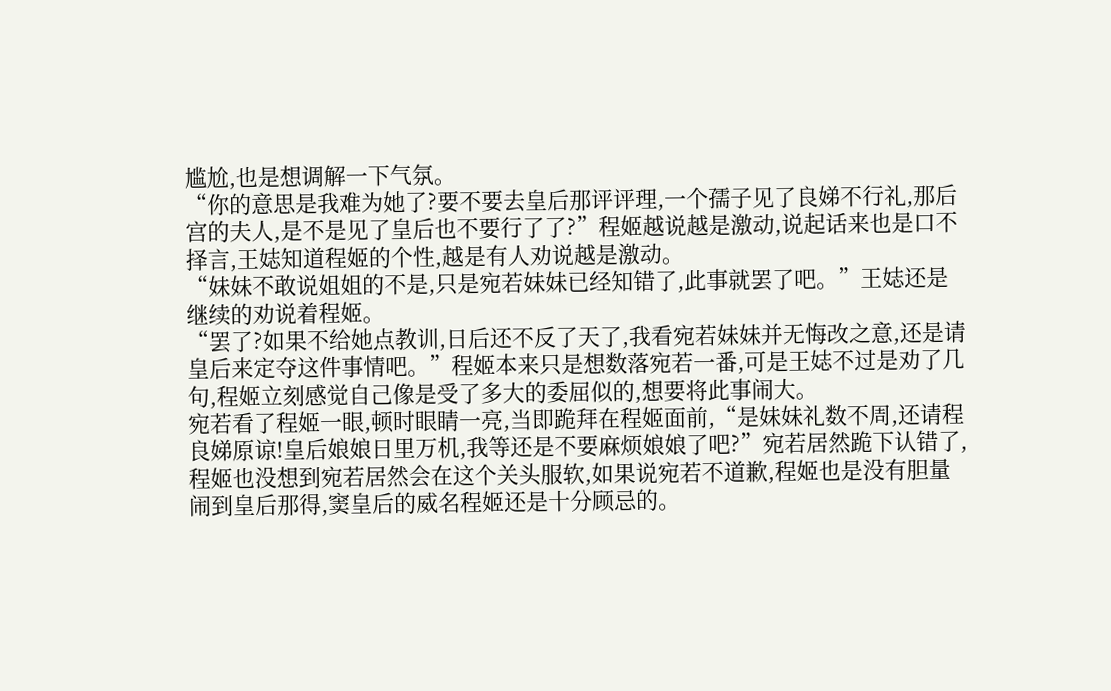尴尬,也是想调解一下气氛。
“你的意思是我难为她了?要不要去皇后那评评理,一个孺子见了良娣不行礼,那后宫的夫人,是不是见了皇后也不要行了了?”程姬越说越是激动,说起话来也是口不择言,王娡知道程姬的个性,越是有人劝说越是激动。
“妹妹不敢说姐姐的不是,只是宛若妹妹已经知错了,此事就罢了吧。”王娡还是继续的劝说着程姬。
“罢了?如果不给她点教训,日后还不反了天了,我看宛若妹妹并无悔改之意,还是请皇后来定夺这件事情吧。”程姬本来只是想数落宛若一番,可是王娡不过是劝了几句,程姬立刻感觉自己像是受了多大的委屈似的,想要将此事闹大。
宛若看了程姬一眼,顿时眼睛一亮,当即跪拜在程姬面前,“是妹妹礼数不周,还请程良娣原谅!皇后娘娘日里万机,我等还是不要麻烦娘娘了吧?”宛若居然跪下认错了,程姬也没想到宛若居然会在这个关头服软,如果说宛若不道歉,程姬也是没有胆量闹到皇后那得,窦皇后的威名程姬还是十分顾忌的。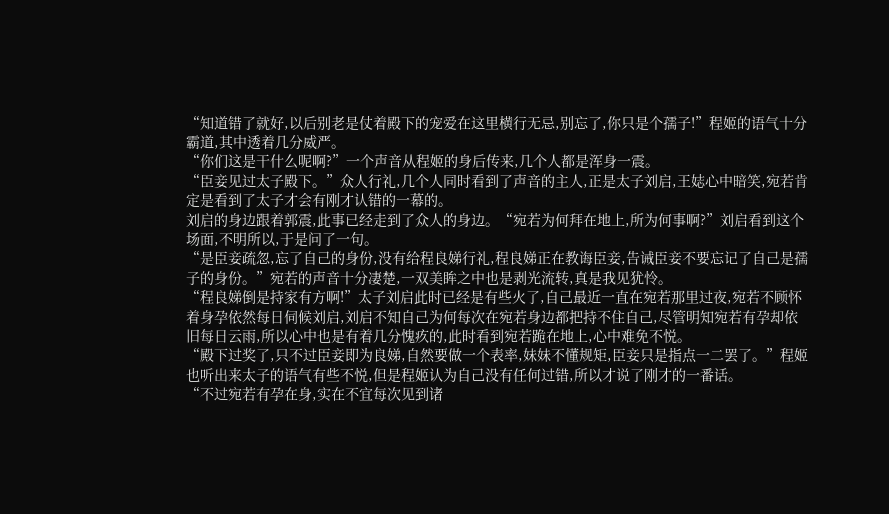“知道错了就好,以后别老是仗着殿下的宠爱在这里横行无忌,别忘了,你只是个孺子!”程姬的语气十分霸道,其中透着几分威严。
“你们这是干什么呢啊?”一个声音从程姬的身后传来,几个人都是浑身一震。
“臣妾见过太子殿下。”众人行礼,几个人同时看到了声音的主人,正是太子刘启,王娡心中暗笑,宛若肯定是看到了太子才会有刚才认错的一幕的。
刘启的身边跟着郭震,此事已经走到了众人的身边。“宛若为何拜在地上,所为何事啊?”刘启看到这个场面,不明所以,于是问了一句。
“是臣妾疏忽,忘了自己的身份,没有给程良娣行礼,程良娣正在教诲臣妾,告诫臣妾不要忘记了自己是孺子的身份。”宛若的声音十分凄楚,一双美眸之中也是剥光流转,真是我见犹怜。
“程良娣倒是持家有方啊!”太子刘启此时已经是有些火了,自己最近一直在宛若那里过夜,宛若不顾怀着身孕依然每日伺候刘启,刘启不知自己为何每次在宛若身边都把持不住自己,尽管明知宛若有孕却依旧每日云雨,所以心中也是有着几分愧疚的,此时看到宛若跪在地上,心中难免不悦。
“殿下过奖了,只不过臣妾即为良娣,自然要做一个表率,妹妹不懂规矩,臣妾只是指点一二罢了。”程姬也听出来太子的语气有些不悦,但是程姬认为自己没有任何过错,所以才说了刚才的一番话。
“不过宛若有孕在身,实在不宜每次见到诸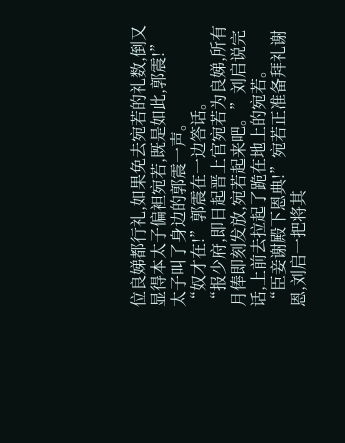位良娣都行礼,如果免去宛若的礼数,倒又显得本太子偏袒宛若,既是如此,郭震!”太子叫了身边的郭震一声。
“奴才在!”郭震在一边答话。
“报少府,即日起晋上官宛若为良娣,所有月俸即刻发放,宛若起来吧。”刘启说完话,上前去拉起了跪在地上的宛若。
“臣妾谢殿下恩典!”宛若正准备拜礼谢恩,刘启一把将其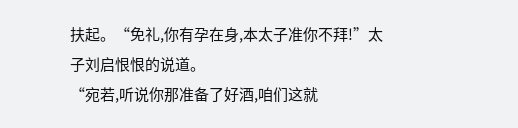扶起。“免礼,你有孕在身,本太子准你不拜!”太子刘启恨恨的说道。
“宛若,听说你那准备了好酒,咱们这就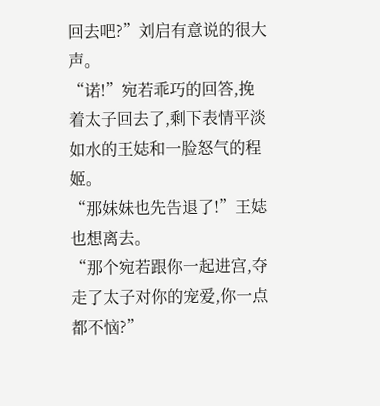回去吧?”刘启有意说的很大声。
“诺!”宛若乖巧的回答,挽着太子回去了,剩下表情平淡如水的王娡和一脸怒气的程姬。
“那妹妹也先告退了!”王娡也想离去。
“那个宛若跟你一起进宫,夺走了太子对你的宠爱,你一点都不恼?”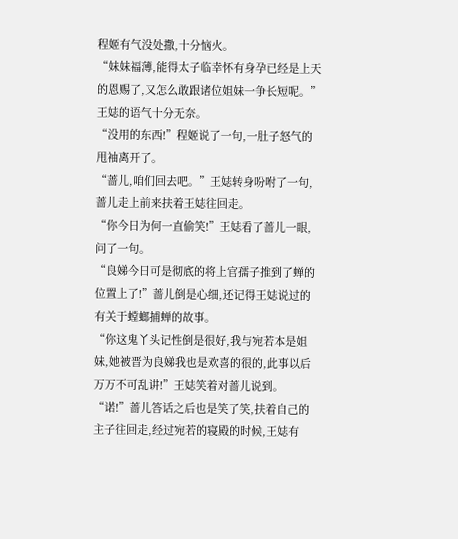程姬有气没处撒,十分恼火。
“妹妹福薄,能得太子临幸怀有身孕已经是上天的恩赐了,又怎么敢跟诸位姐妹一争长短呢。”王娡的语气十分无奈。
“没用的东西!”程姬说了一句,一肚子怒气的甩袖离开了。
“蔷儿,咱们回去吧。”王娡转身吩咐了一句,蔷儿走上前来扶着王娡往回走。
“你今日为何一直偷笑!”王娡看了蔷儿一眼,问了一句。
“良娣今日可是彻底的将上官孺子推到了蝉的位置上了!”蔷儿倒是心细,还记得王娡说过的有关于螳螂捕蝉的故事。
“你这鬼丫头记性倒是很好,我与宛若本是姐妹,她被晋为良娣我也是欢喜的很的,此事以后万万不可乱讲!”王娡笑着对蔷儿说到。
“诺!”蔷儿答话之后也是笑了笑,扶着自己的主子往回走,经过宛若的寝殿的时候,王娡有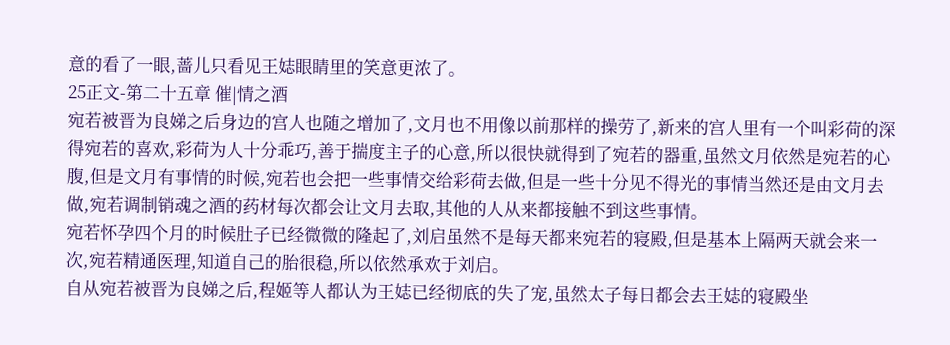意的看了一眼,蔷儿只看见王娡眼睛里的笑意更浓了。
25正文-第二十五章 催|情之酒
宛若被晋为良娣之后身边的宫人也随之增加了,文月也不用像以前那样的操劳了,新来的宫人里有一个叫彩荷的深得宛若的喜欢,彩荷为人十分乖巧,善于揣度主子的心意,所以很快就得到了宛若的器重,虽然文月依然是宛若的心腹,但是文月有事情的时候,宛若也会把一些事情交给彩荷去做,但是一些十分见不得光的事情当然还是由文月去做,宛若调制销魂之酒的药材每次都会让文月去取,其他的人从来都接触不到这些事情。
宛若怀孕四个月的时候肚子已经微微的隆起了,刘启虽然不是每天都来宛若的寝殿,但是基本上隔两天就会来一次,宛若精通医理,知道自己的胎很稳,所以依然承欢于刘启。
自从宛若被晋为良娣之后,程姬等人都认为王娡已经彻底的失了宠,虽然太子每日都会去王娡的寝殿坐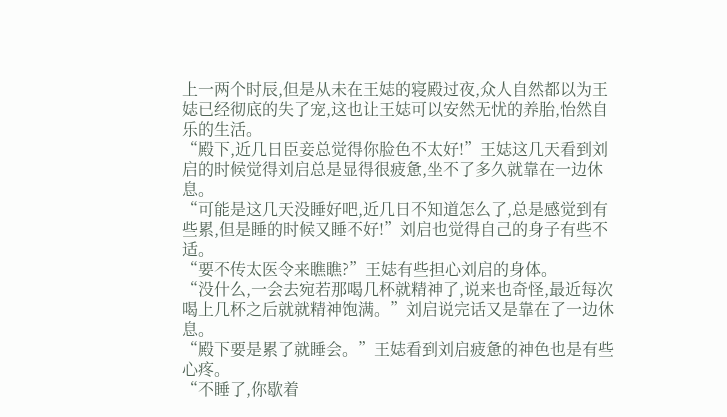上一两个时辰,但是从未在王娡的寝殿过夜,众人自然都以为王娡已经彻底的失了宠,这也让王娡可以安然无忧的养胎,怡然自乐的生活。
“殿下,近几日臣妾总觉得你脸色不太好!”王娡这几天看到刘启的时候觉得刘启总是显得很疲惫,坐不了多久就靠在一边休息。
“可能是这几天没睡好吧,近几日不知道怎么了,总是感觉到有些累,但是睡的时候又睡不好!”刘启也觉得自己的身子有些不适。
“要不传太医令来瞧瞧?”王娡有些担心刘启的身体。
“没什么,一会去宛若那喝几杯就精神了,说来也奇怪,最近每次喝上几杯之后就就精神饱满。”刘启说完话又是靠在了一边休息。
“殿下要是累了就睡会。”王娡看到刘启疲惫的神色也是有些心疼。
“不睡了,你歇着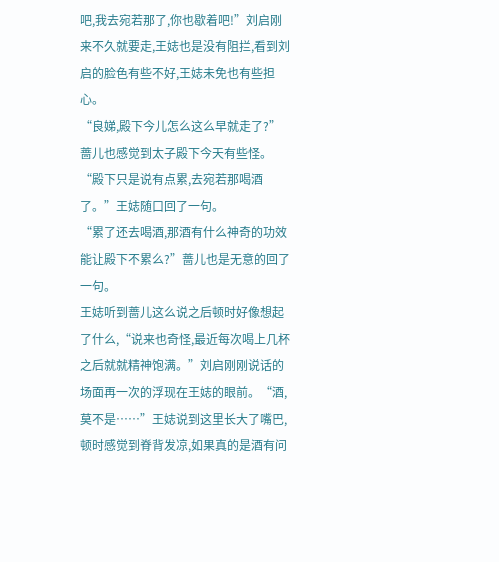吧,我去宛若那了,你也歇着吧!”刘启刚来不久就要走,王娡也是没有阻拦,看到刘启的脸色有些不好,王娡未免也有些担心。
“良娣,殿下今儿怎么这么早就走了?”蔷儿也感觉到太子殿下今天有些怪。
“殿下只是说有点累,去宛若那喝酒了。”王娡随口回了一句。
“累了还去喝酒,那酒有什么神奇的功效能让殿下不累么?”蔷儿也是无意的回了一句。
王娡听到蔷儿这么说之后顿时好像想起了什么,“说来也奇怪,最近每次喝上几杯之后就就精神饱满。”刘启刚刚说话的场面再一次的浮现在王娡的眼前。“酒,莫不是……”王娡说到这里长大了嘴巴,顿时感觉到脊背发凉,如果真的是酒有问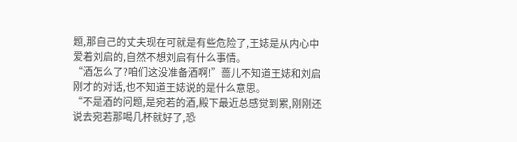题,那自己的丈夫现在可就是有些危险了,王娡是从内心中爱着刘启的,自然不想刘启有什么事情。
“酒怎么了?咱们这没准备酒啊!”蔷儿不知道王娡和刘启刚才的对话,也不知道王娡说的是什么意思。
“不是酒的问题,是宛若的酒,殿下最近总感觉到累,刚刚还说去宛若那喝几杯就好了,恐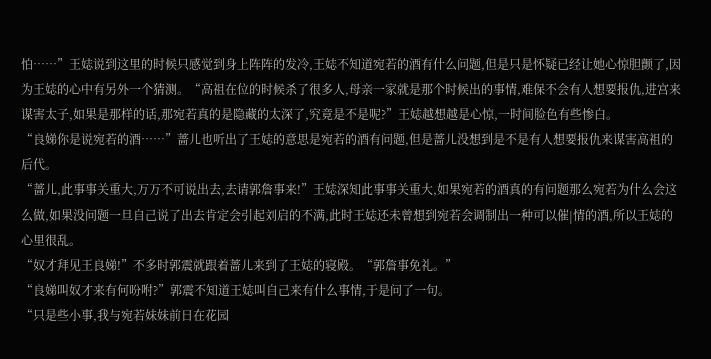怕……”王娡说到这里的时候只感觉到身上阵阵的发冷,王娡不知道宛若的酒有什么问题,但是只是怀疑已经让她心惊胆颤了,因为王娡的心中有另外一个猜测。“高祖在位的时候杀了很多人,母亲一家就是那个时候出的事情,难保不会有人想要报仇,进宫来谋害太子,如果是那样的话,那宛若真的是隐藏的太深了,究竟是不是呢?”王娡越想越是心惊,一时间脸色有些惨白。
“良娣你是说宛若的酒……”蔷儿也听出了王娡的意思是宛若的酒有问题,但是蔷儿没想到是不是有人想要报仇来谋害高祖的后代。
“蔷儿,此事事关重大,万万不可说出去,去请郭詹事来!”王娡深知此事事关重大,如果宛若的酒真的有问题那么宛若为什么会这么做,如果没问题一旦自己说了出去肯定会引起刘启的不满,此时王娡还未曾想到宛若会调制出一种可以催|情的酒,所以王娡的心里很乱。
“奴才拜见王良娣!”不多时郭震就跟着蔷儿来到了王娡的寝殿。“郭詹事免礼。”
“良娣叫奴才来有何吩咐?”郭震不知道王娡叫自己来有什么事情,于是问了一句。
“只是些小事,我与宛若妹妹前日在花园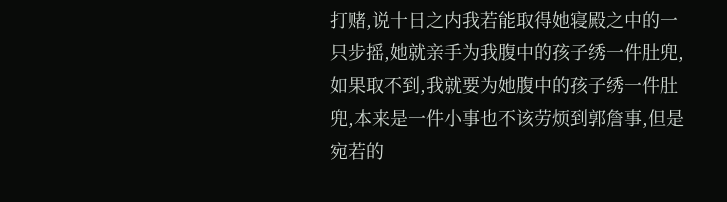打赌,说十日之内我若能取得她寝殿之中的一只步摇,她就亲手为我腹中的孩子绣一件肚兜,如果取不到,我就要为她腹中的孩子绣一件肚兜,本来是一件小事也不该劳烦到郭詹事,但是宛若的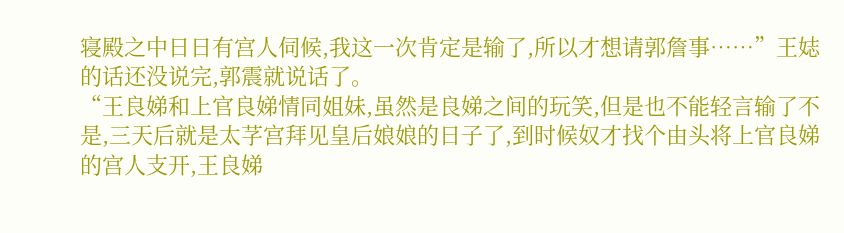寝殿之中日日有宫人伺候,我这一次肯定是输了,所以才想请郭詹事……”王娡的话还没说完,郭震就说话了。
“王良娣和上官良娣情同姐妹,虽然是良娣之间的玩笑,但是也不能轻言输了不是,三天后就是太芓宫拜见皇后娘娘的日子了,到时候奴才找个由头将上官良娣的宫人支开,王良娣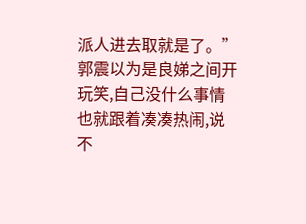派人进去取就是了。”郭震以为是良娣之间开玩笑,自己没什么事情也就跟着凑凑热闹,说不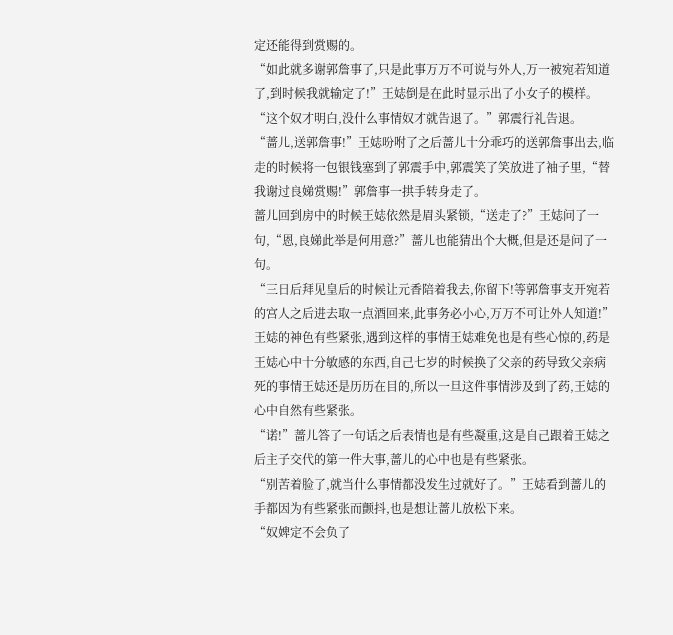定还能得到赏赐的。
“如此就多谢郭詹事了,只是此事万万不可说与外人,万一被宛若知道了,到时候我就输定了!”王娡倒是在此时显示出了小女子的模样。
“这个奴才明白,没什么事情奴才就告退了。”郭震行礼告退。
“蔷儿,送郭詹事!”王娡吩咐了之后蔷儿十分乖巧的送郭詹事出去,临走的时候将一包银钱塞到了郭震手中,郭震笑了笑放进了袖子里,“替我谢过良娣赏赐!”郭詹事一拱手转身走了。
蔷儿回到房中的时候王娡依然是眉头紧锁,“送走了?”王娡问了一句,“恩,良娣此举是何用意?”蔷儿也能猜出个大概,但是还是问了一句。
“三日后拜见皇后的时候让元香陪着我去,你留下!等郭詹事支开宛若的宫人之后进去取一点酒回来,此事务必小心,万万不可让外人知道!”王娡的神色有些紧张,遇到这样的事情王娡难免也是有些心惊的,药是王娡心中十分敏感的东西,自己七岁的时候换了父亲的药导致父亲病死的事情王娡还是历历在目的,所以一旦这件事情涉及到了药,王娡的心中自然有些紧张。
“诺!”蔷儿答了一句话之后表情也是有些凝重,这是自己跟着王娡之后主子交代的第一件大事,蔷儿的心中也是有些紧张。
“别苦着脸了,就当什么事情都没发生过就好了。”王娡看到蔷儿的手都因为有些紧张而颤抖,也是想让蔷儿放松下来。
“奴婢定不会负了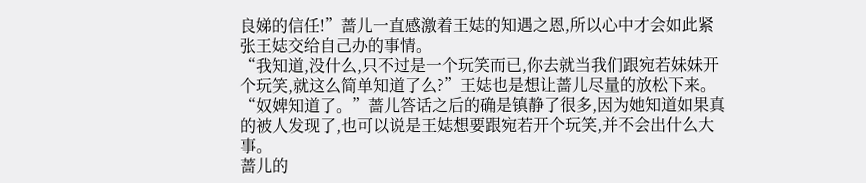良娣的信任!”蔷儿一直感激着王娡的知遇之恩,所以心中才会如此紧张王娡交给自己办的事情。
“我知道,没什么,只不过是一个玩笑而已,你去就当我们跟宛若妹妹开个玩笑,就这么简单知道了么?”王娡也是想让蔷儿尽量的放松下来。
“奴婢知道了。”蔷儿答话之后的确是镇静了很多,因为她知道如果真的被人发现了,也可以说是王娡想要跟宛若开个玩笑,并不会出什么大事。
蔷儿的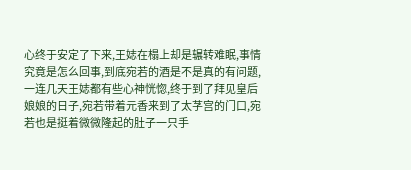心终于安定了下来,王娡在榻上却是辗转难眠,事情究竟是怎么回事,到底宛若的酒是不是真的有问题,一连几天王娡都有些心神恍惚,终于到了拜见皇后娘娘的日子,宛若带着元香来到了太芓宫的门口,宛若也是挺着微微隆起的肚子一只手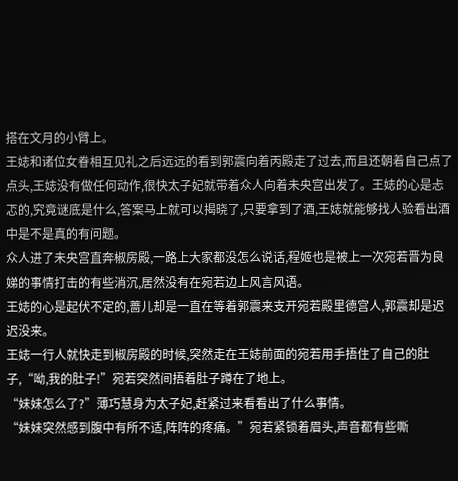搭在文月的小臂上。
王娡和诸位女眷相互见礼之后远远的看到郭震向着丙殿走了过去,而且还朝着自己点了点头,王娡没有做任何动作,很快太子妃就带着众人向着未央宫出发了。王娡的心是忐忑的,究竟谜底是什么,答案马上就可以揭晓了,只要拿到了酒,王娡就能够找人验看出酒中是不是真的有问题。
众人进了未央宫直奔椒房殿,一路上大家都没怎么说话,程姬也是被上一次宛若晋为良娣的事情打击的有些消沉,居然没有在宛若边上风言风语。
王娡的心是起伏不定的,蔷儿却是一直在等着郭震来支开宛若殿里德宫人,郭震却是迟迟没来。
王娡一行人就快走到椒房殿的时候,突然走在王娡前面的宛若用手捂住了自己的肚子,“呦,我的肚子!”宛若突然间捂着肚子蹲在了地上。
“妹妹怎么了?”薄巧慧身为太子妃,赶紧过来看看出了什么事情。
“妹妹突然感到腹中有所不适,阵阵的疼痛。”宛若紧锁着眉头,声音都有些嘶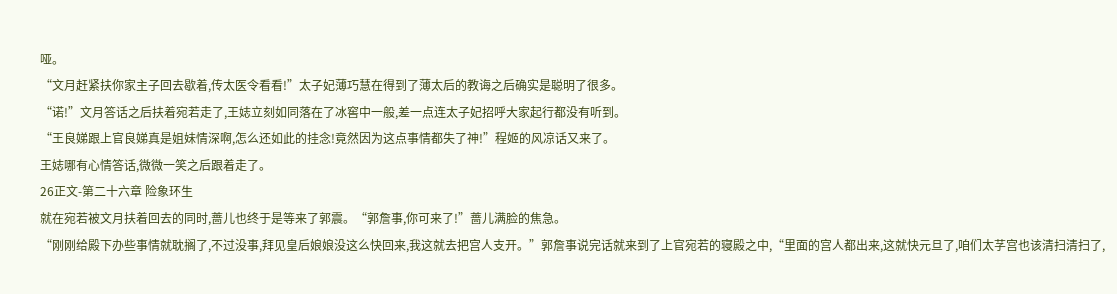哑。
“文月赶紧扶你家主子回去歇着,传太医令看看!”太子妃薄巧慧在得到了薄太后的教诲之后确实是聪明了很多。
“诺!”文月答话之后扶着宛若走了,王娡立刻如同落在了冰窖中一般,差一点连太子妃招呼大家起行都没有听到。
“王良娣跟上官良娣真是姐妹情深啊,怎么还如此的挂念!竟然因为这点事情都失了神!”程姬的风凉话又来了。
王娡哪有心情答话,微微一笑之后跟着走了。
26正文-第二十六章 险象环生
就在宛若被文月扶着回去的同时,蔷儿也终于是等来了郭震。“郭詹事,你可来了!”蔷儿满脸的焦急。
“刚刚给殿下办些事情就耽搁了,不过没事,拜见皇后娘娘没这么快回来,我这就去把宫人支开。”郭詹事说完话就来到了上官宛若的寝殿之中,“里面的宫人都出来,这就快元旦了,咱们太芓宫也该清扫清扫了,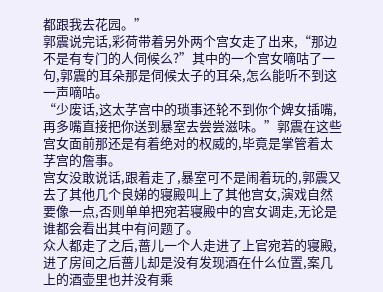都跟我去花园。”
郭震说完话,彩荷带着另外两个宫女走了出来,“那边不是有专门的人伺候么?”其中的一个宫女嘀咕了一句,郭震的耳朵那是伺候太子的耳朵,怎么能听不到这一声嘀咕。
“少废话,这太芓宫中的琐事还轮不到你个婢女插嘴,再多嘴直接把你送到暴室去尝尝滋味。”郭震在这些宫女面前那还是有着绝对的权威的,毕竟是掌管着太芓宫的詹事。
宫女没敢说话,跟着走了,暴室可不是闹着玩的,郭震又去了其他几个良娣的寝殿叫上了其他宫女,演戏自然要像一点,否则单单把宛若寝殿中的宫女调走,无论是谁都会看出其中有问题了。
众人都走了之后,蔷儿一个人走进了上官宛若的寝殿,进了房间之后蔷儿却是没有发现酒在什么位置,案几上的酒壶里也并没有乘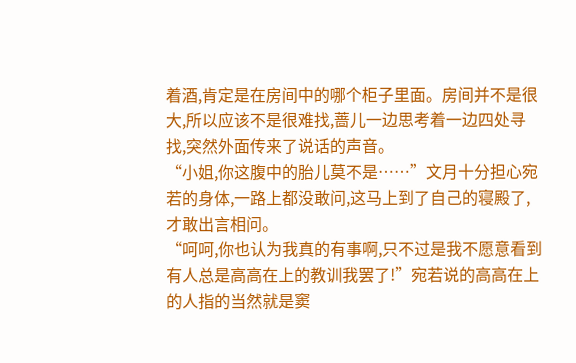着酒,肯定是在房间中的哪个柜子里面。房间并不是很大,所以应该不是很难找,蔷儿一边思考着一边四处寻找,突然外面传来了说话的声音。
“小姐,你这腹中的胎儿莫不是……”文月十分担心宛若的身体,一路上都没敢问,这马上到了自己的寝殿了,才敢出言相问。
“呵呵,你也认为我真的有事啊,只不过是我不愿意看到有人总是高高在上的教训我罢了!”宛若说的高高在上的人指的当然就是窦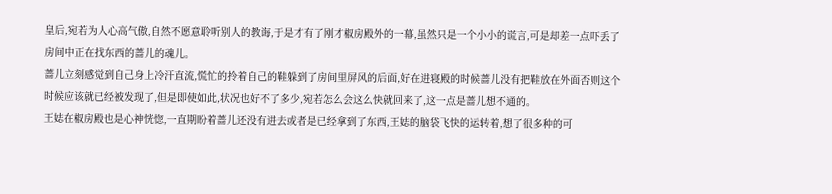皇后,宛若为人心高气傲,自然不愿意聆听别人的教诲,于是才有了刚才椒房殿外的一幕,虽然只是一个小小的谎言,可是却差一点吓丢了房间中正在找东西的蔷儿的魂儿。
蔷儿立刻感觉到自己身上冷汗直流,慌忙的拎着自己的鞋躲到了房间里屏风的后面,好在进寝殿的时候蔷儿没有把鞋放在外面否则这个时候应该就已经被发现了,但是即使如此,状况也好不了多少,宛若怎么会这么快就回来了,这一点是蔷儿想不通的。
王娡在椒房殿也是心神恍惚,一直期盼着蔷儿还没有进去或者是已经拿到了东西,王娡的脑袋飞快的运转着,想了很多种的可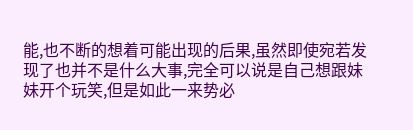能,也不断的想着可能出现的后果,虽然即使宛若发现了也并不是什么大事,完全可以说是自己想跟妹妹开个玩笑,但是如此一来势必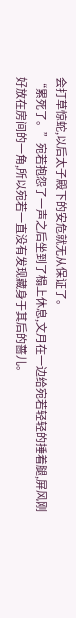会打草惊蛇,以后太子殿下的安危就无从保证了。
“累死了。”宛若抱怨了一声之后坐到了榻上休息,文月在一边给宛若轻轻的捶着腿,屏风刚好放在房间的一角,所以宛若一直没有发现藏身于其后的蔷儿。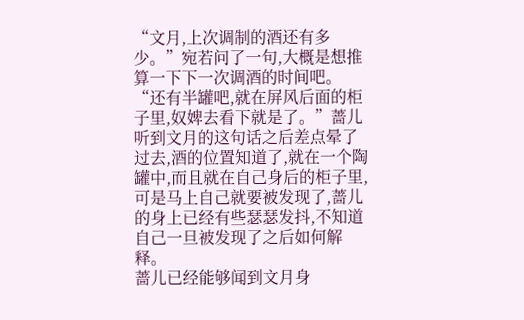“文月,上次调制的酒还有多少。”宛若问了一句,大概是想推算一下下一次调酒的时间吧。
“还有半罐吧,就在屏风后面的柜子里,奴婢去看下就是了。”蔷儿听到文月的这句话之后差点晕了过去,酒的位置知道了,就在一个陶罐中,而且就在自己身后的柜子里,可是马上自己就要被发现了,蔷儿的身上已经有些瑟瑟发抖,不知道自己一旦被发现了之后如何解释。
蔷儿已经能够闻到文月身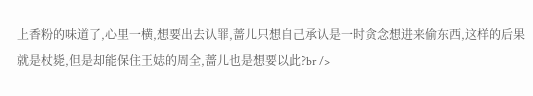上香粉的味道了,心里一横,想要出去认罪,蔷儿只想自己承认是一时贪念想进来偷东西,这样的后果就是杖毙,但是却能保住王娡的周全,蔷儿也是想要以此?br />